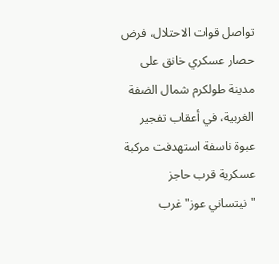تواصل قوات الاحتلال، فرض حصار عسكري خانق على مدينة طولكرم شمال الضفة الغربية، في أعقاب تفجير عبوة ناسفة استهدفت مركبة عسكرية قرب حاجز "نيتساني عوز" غرب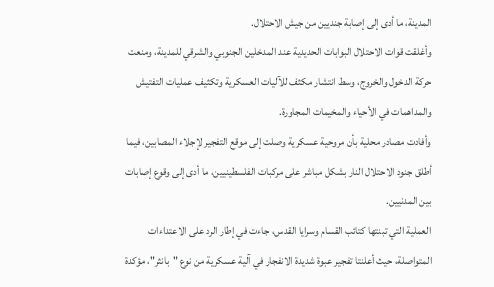المدينة، ما أدى إلى إصابة جنديين من جيش الاحتلال.
وأغلقت قوات الاحتلال البوابات الحديدية عند المدخلين الجنوبي والشرقي للمدينة، ومنعت حركة الدخول والخروج، وسط انتشار مكثف للآليات العسكرية وتكثيف عمليات التفتيش والمداهمات في الأحياء والمخيمات المجاورة.
وأفادت مصادر محلية بأن مروحية عسكرية وصلت إلى موقع التفجير لإجلاء المصابين، فيما أطلق جنود الاحتلال النار بشكل مباشر على مركبات الفلسطينيين، ما أدى إلى وقوع إصابات بين المدنيين.
العملية التي تبنتها كتائب القسام وسرايا القدس، جاءت في إطار الرد على الاعتداءات المتواصلة، حيث أعلنتا تفجير عبوة شديدة الانفجار في آلية عسكرية من نوع "بانثر"، مؤكدة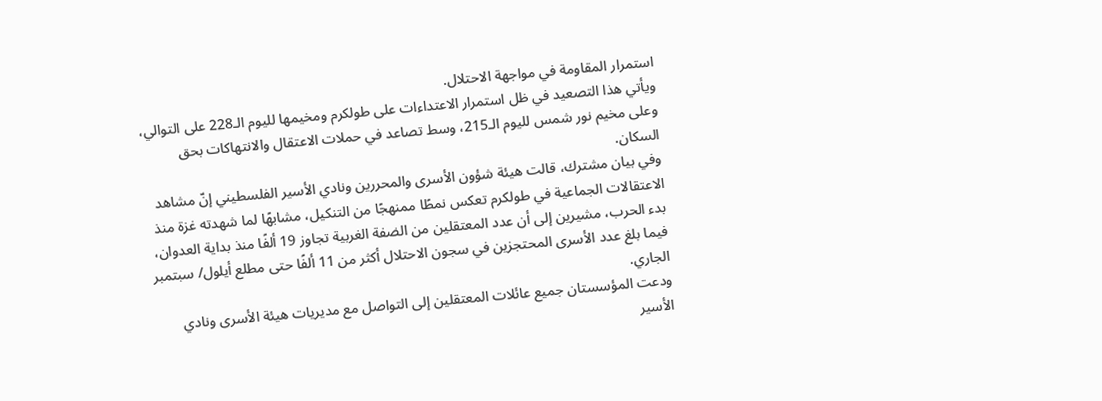استمرار المقاومة في مواجهة الاحتلال.
ويأتي هذا التصعيد في ظل استمرار الاعتداءات على طولكرم ومخيمها لليوم الـ228 على التوالي، وعلى مخيم نور شمس لليوم الـ215، وسط تصاعد في حملات الاعتقال والانتهاكات بحق السكان.
وفي بيان مشترك، قالت هيئة شؤون الأسرى والمحررين ونادي الأسير الفلسطيني إنّ مشاهد الاعتقالات الجماعية في طولكرم تعكس نمطًا ممنهجًا من التنكيل، مشابهًا لما شهدته غزة منذ بدء الحرب، مشيرين إلى أن عدد المعتقلين من الضفة الغربية تجاوز 19 ألفًا منذ بداية العدوان، فيما بلغ عدد الأسرى المحتجزين في سجون الاحتلال أكثر من 11 ألفًا حتى مطلع أيلول/ سبتمبر الجاري.
ودعت المؤسستان جميع عائلات المعتقلين إلى التواصل مع مديريات هيئة الأسرى ونادي الأسير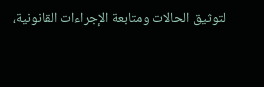لتوثيق الحالات ومتابعة الإجراءات القانونية،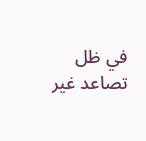في ظل تصاعد غير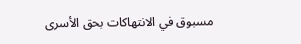مسبوق في الانتهاكات بحق الأسرى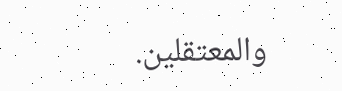والمعتقلين.